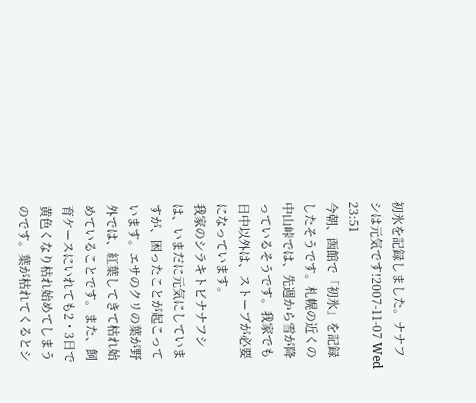初氷を記録しました。ナナフシは元気です!2007-11-07 Wed 23:51
今朝、函館で「初氷」を記録したそうです。札幌の近くの中山峠では、先週から雪が降っているそうです。我家でも日中以外は、ストーブが必要になっています。
我家のシラキトビナナフシは、いまだに元気にしていますが、困ったことが起こっています。エサのクリの葉が野外では、紅葉してきて枯れ始めていることです。また、飼育ケースにいれても2・3日で黄色くなり枯れ始めてしまうのです。葉が枯れてくるとシ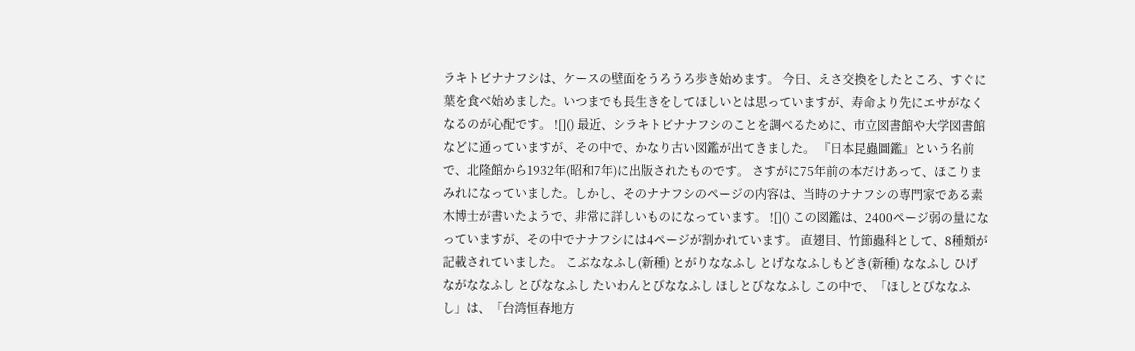ラキトビナナフシは、ケースの壁面をうろうろ歩き始めます。 今日、えさ交換をしたところ、すぐに葉を食べ始めました。いつまでも長生きをしてほしいとは思っていますが、寿命より先にエサがなくなるのが心配です。 ![]() 最近、シラキトビナナフシのことを調べるために、市立図書館や大学図書館などに通っていますが、その中で、かなり古い図鑑が出てきました。 『日本昆蟲圖鑑』という名前で、北隆館から1932年(昭和7年)に出版されたものです。 さすがに75年前の本だけあって、ほこりまみれになっていました。しかし、そのナナフシのページの内容は、当時のナナフシの専門家である素木博士が書いたようで、非常に詳しいものになっています。 ![]() この図鑑は、2400ページ弱の量になっていますが、その中でナナフシには4ページが割かれています。 直翅目、竹節蟲科として、8種類が記載されていました。 こぶななふし(新種) とがりななふし とげななふしもどき(新種) ななふし ひげながななふし とびななふし たいわんとびななふし ほしとびななふし この中で、「ほしとびななふし」は、「台湾恒春地方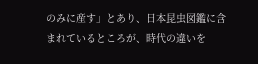のみに産す」とあり、日本昆虫図鑑に含まれているところが、時代の違いを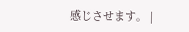感じさせます。 |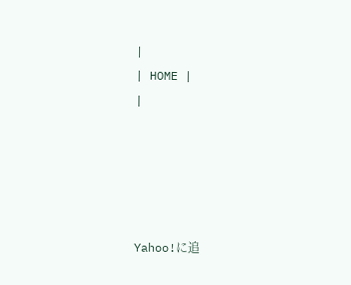|
| HOME |
|





Yahoo!に追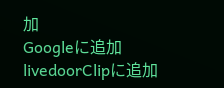加
Googleに追加
livedoorClipに追加